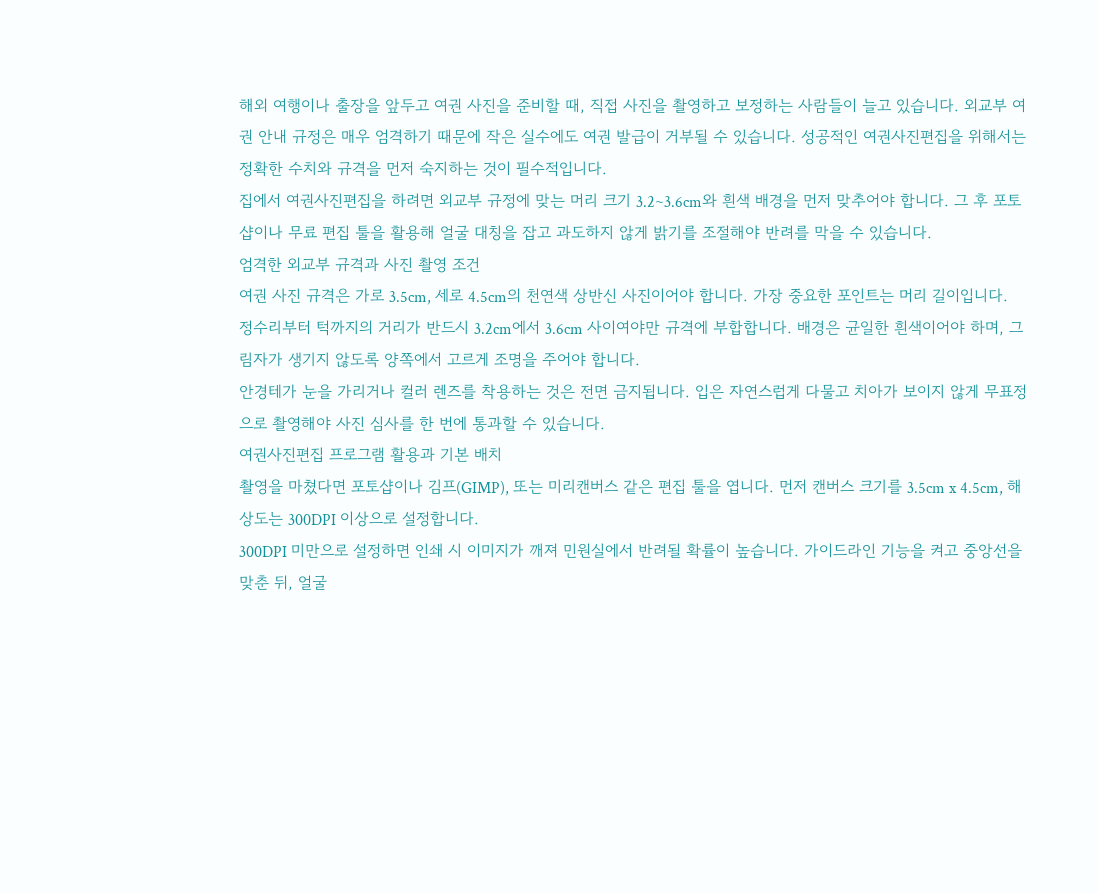해외 여행이나 출장을 앞두고 여권 사진을 준비할 때, 직접 사진을 촬영하고 보정하는 사람들이 늘고 있습니다. 외교부 여권 안내 규정은 매우 엄격하기 때문에 작은 실수에도 여권 발급이 거부될 수 있습니다. 성공적인 여권사진편집을 위해서는 정확한 수치와 규격을 먼저 숙지하는 것이 필수적입니다.
집에서 여권사진편집을 하려면 외교부 규정에 맞는 머리 크기 3.2~3.6cm와 흰색 배경을 먼저 맞추어야 합니다. 그 후 포토샵이나 무료 편집 툴을 활용해 얼굴 대칭을 잡고 과도하지 않게 밝기를 조절해야 반려를 막을 수 있습니다.
엄격한 외교부 규격과 사진 촬영 조건
여권 사진 규격은 가로 3.5cm, 세로 4.5cm의 천연색 상반신 사진이어야 합니다. 가장 중요한 포인트는 머리 길이입니다.
정수리부터 턱까지의 거리가 반드시 3.2cm에서 3.6cm 사이여야만 규격에 부합합니다. 배경은 균일한 흰색이어야 하며, 그림자가 생기지 않도록 양쪽에서 고르게 조명을 주어야 합니다.
안경테가 눈을 가리거나 컬러 렌즈를 착용하는 것은 전면 금지됩니다. 입은 자연스럽게 다물고 치아가 보이지 않게 무표정으로 촬영해야 사진 심사를 한 번에 통과할 수 있습니다.
여권사진편집 프로그램 활용과 기본 배치
촬영을 마쳤다면 포토샵이나 김프(GIMP), 또는 미리캔버스 같은 편집 툴을 엽니다. 먼저 캔버스 크기를 3.5cm x 4.5cm, 해상도는 300DPI 이상으로 설정합니다.
300DPI 미만으로 설정하면 인쇄 시 이미지가 깨져 민원실에서 반려될 확률이 높습니다. 가이드라인 기능을 켜고 중앙선을 맞춘 뒤, 얼굴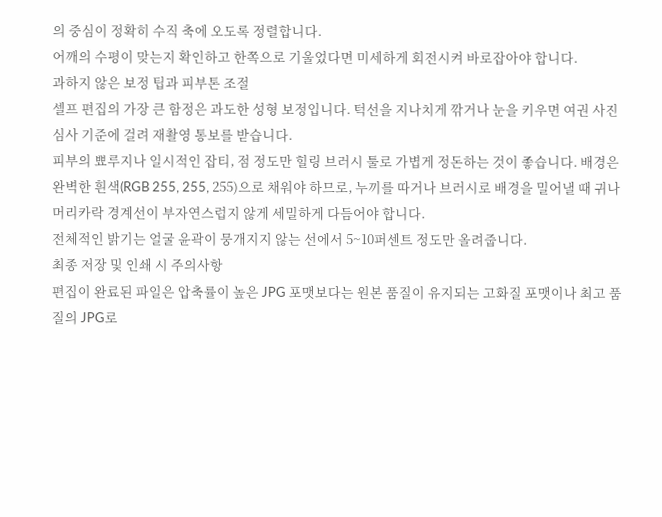의 중심이 정확히 수직 축에 오도록 정렬합니다.
어깨의 수평이 맞는지 확인하고 한쪽으로 기울었다면 미세하게 회전시켜 바로잡아야 합니다.
과하지 않은 보정 팁과 피부톤 조절
셀프 편집의 가장 큰 함정은 과도한 성형 보정입니다. 턱선을 지나치게 깎거나 눈을 키우면 여권 사진 심사 기준에 걸려 재촬영 통보를 받습니다.
피부의 뾰루지나 일시적인 잡티, 점 정도만 힐링 브러시 툴로 가볍게 정돈하는 것이 좋습니다. 배경은 완벽한 흰색(RGB 255, 255, 255)으로 채워야 하므로, 누끼를 따거나 브러시로 배경을 밀어낼 때 귀나 머리카락 경계선이 부자연스럽지 않게 세밀하게 다듬어야 합니다.
전체적인 밝기는 얼굴 윤곽이 뭉개지지 않는 선에서 5~10퍼센트 정도만 올려줍니다.
최종 저장 및 인쇄 시 주의사항
편집이 완료된 파일은 압축률이 높은 JPG 포맷보다는 원본 품질이 유지되는 고화질 포맷이나 최고 품질의 JPG로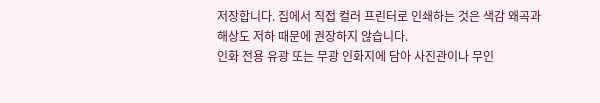저장합니다. 집에서 직접 컬러 프린터로 인쇄하는 것은 색감 왜곡과 해상도 저하 때문에 권장하지 않습니다.
인화 전용 유광 또는 무광 인화지에 담아 사진관이나 무인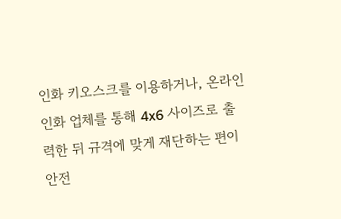인화 키오스크를 이용하거나, 온라인 인화 업체를 통해 4x6 사이즈로 출력한 뒤 규격에 맞게 재단하는 편이 안전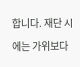합니다. 재단 시에는 가위보다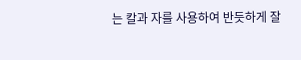는 칼과 자를 사용하여 반듯하게 잘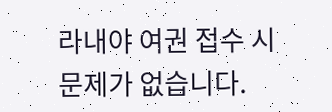라내야 여권 접수 시 문제가 없습니다.